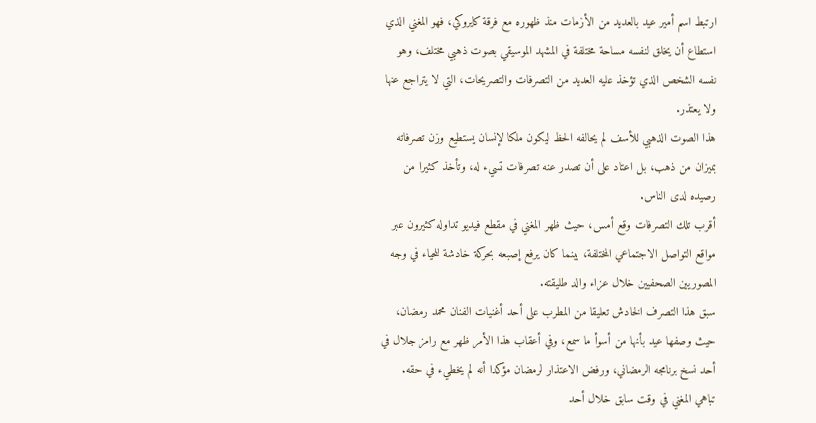ارتبط اسم أمير عيد بالعديد من الأزمات منذ ظهوره مع فرقة كايروكي، فهو المغني الذي استطاع أن يخلق لنفسه مساحة مختلفة في المشهد الموسيقي بصوت ذهبي مختلف، وهو نفسه الشخص الذي تؤخذ عليه العديد من التصرفات والتصريحات، التي لا يتراجع عنها ولا يعتذر.
هذا الصوت الذهبي للأسف لم يحالفه الحظ ليكون ملكا لإنسان يستطيع وزن تصرفاته بميزان من ذهب، بل اعتاد على أن تصدر عنه تصرفات تسيء له، وتأخذ كثيرا من رصيده لدى الناس.
أقرب تلك التصرفات وقع أمس، حيث ظهر المغني في مقطع فيديو تداوله كثيرون عبر مواقع التواصل الاجتماعي المختلفة، بينما كان يرفع إصبعه بحركة خادشة للحياء في وجه المصوريين الصحفيين خلال عزاء والد طليقته.
سبق هذا التصرف الخادش تعليقا من المطرب على أحد أغنيات الفنان محمد رمضان، حيث وصفها عيد بأنها من أسوأ ما سمع، وفي أعقاب هذا الأمر ظهر مع رامز جلال في أحد نسخ برنامجه الرمضاني، ورفض الاعتذار لرمضان مؤكدا أنه لم يخطيء في حقه.
تباهي المغني في وقت سابق خلال أحد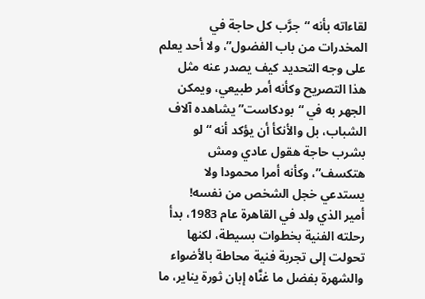لقاءاته بأنه “جرَّب كل حاجة في المخدرات من باب الفضول”، ولا أحد يعلم على وجه التحديد كيف يصدر عنه مثل هذا التصريح وكأنه أمر طبيعي، ويمكن الجهر به في “بودكاست” يشاهده آلاف الشباب، بل والأنكأ أن يؤكد أنه “لو بشرب حاجة هقول عادي ومش هتكسف”، وكأنه أمرا محمودا ولا يستدعي خجل الشخص من نفسه!
أمير الذي ولد في القاهرة عام 1983، بدأ رحلته الفنية بخطوات بسيطة، لكنها تحولت إلى تجربة فنية محاطة بالأضواء والشهرة بفضل ما غنَّاه إبان ثورة يناير، ما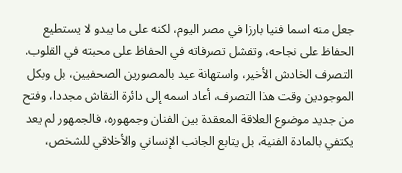جعل منه اسما فنيا بارزا في مصر اليوم، لكنه على ما يبدو لا يستطيع الحفاظ على نجاحه، وتفشل تصرفاته في الحفاظ على محبته في القلوب.
التصرف الخادش الأخير، واستهانة عيد بالمصورين الصحفيين، بل وبكل الموجودين وقت هذا التصرف، أعاد اسمه إلى دائرة النقاش مجددا، وفتح من جديد موضوع العلاقة المعقدة بين الفنان وجمهوره، فالجمهور لم يعد يكتفي بالمادة الفنية، بل يتابع الجانب الإنساني والأخلاقي للشخص،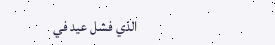الذي فشل عيد في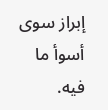إبراز سوى أسوأ ما فيه.